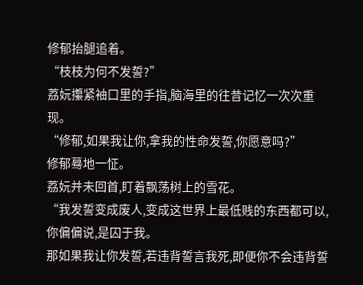修郁抬腿追着。
“枝枝为何不发誓?”
荔妧攥紧袖口里的手指,脑海里的往昔记忆一次次重现。
“修郁,如果我让你,拿我的性命发誓,你愿意吗?”
修郁蓦地一怔。
荔妧并未回首,盯着飘荡树上的雪花。
“我发誓变成废人,变成这世界上最低贱的东西都可以,你偏偏说,是囚于我。
那如果我让你发誓,若违背誓言我死,即便你不会违背誓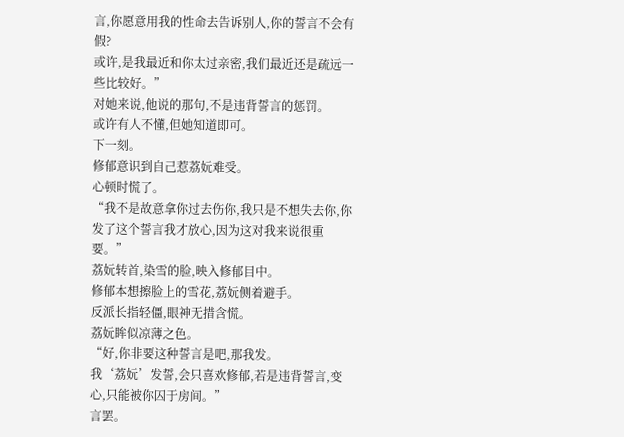言,你愿意用我的性命去告诉别人,你的誓言不会有假?
或许,是我最近和你太过亲密,我们最近还是疏远一些比较好。”
对她来说,他说的那句,不是违背誓言的惩罚。
或许有人不懂,但她知道即可。
下一刻。
修郁意识到自己惹荔妧难受。
心顿时慌了。
“我不是故意拿你过去伤你,我只是不想失去你,你发了这个誓言我才放心,因为这对我来说很重要。”
荔妧转首,染雪的脸,映入修郁目中。
修郁本想擦脸上的雪花,荔妧侧着避手。
反派长指轻僵,眼神无措含慌。
荔妧眸似凉薄之色。
“好,你非要这种誓言是吧,那我发。
我‘荔妧’发誓,会只喜欢修郁,若是违背誓言,变心,只能被你囚于房间。”
言罢。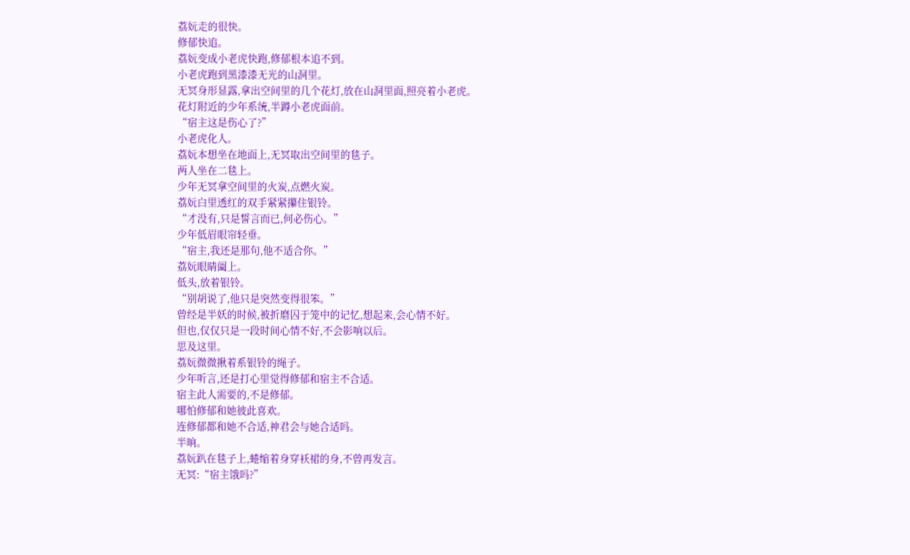荔妧走的很快。
修郁快追。
荔妧变成小老虎快跑,修郁根本追不到。
小老虎跑到黑漆漆无光的山洞里。
无冥身形显露,拿出空间里的几个花灯,放在山洞里面,照亮着小老虎。
花灯附近的少年系统,半蹲小老虎面前。
“宿主这是伤心了?”
小老虎化人。
荔妧本想坐在地面上,无冥取出空间里的毯子。
两人坐在二毯上。
少年无冥拿空间里的火炭,点燃火炭。
荔妧白里透红的双手紧紧攥住银铃。
“才没有,只是誓言而已,何必伤心。”
少年低眉眼帘轻垂。
“宿主,我还是那句,他不适合你。”
荔妧眼睛阖上。
低头,放着银铃。
“别胡说了,他只是突然变得很笨。”
曾经是半妖的时候,被折磨囚于笼中的记忆,想起来,会心情不好。
但也,仅仅只是一段时间心情不好,不会影响以后。
思及这里。
荔妧微微揪着系银铃的绳子。
少年听言,还是打心里觉得修郁和宿主不合适。
宿主此人需要的,不是修郁。
哪怕修郁和她彼此喜欢。
连修郁都和她不合适,神君会与她合适吗。
半晌。
荔妧趴在毯子上,蜷缩着身穿袄裙的身,不曾再发言。
无冥:“宿主饿吗?”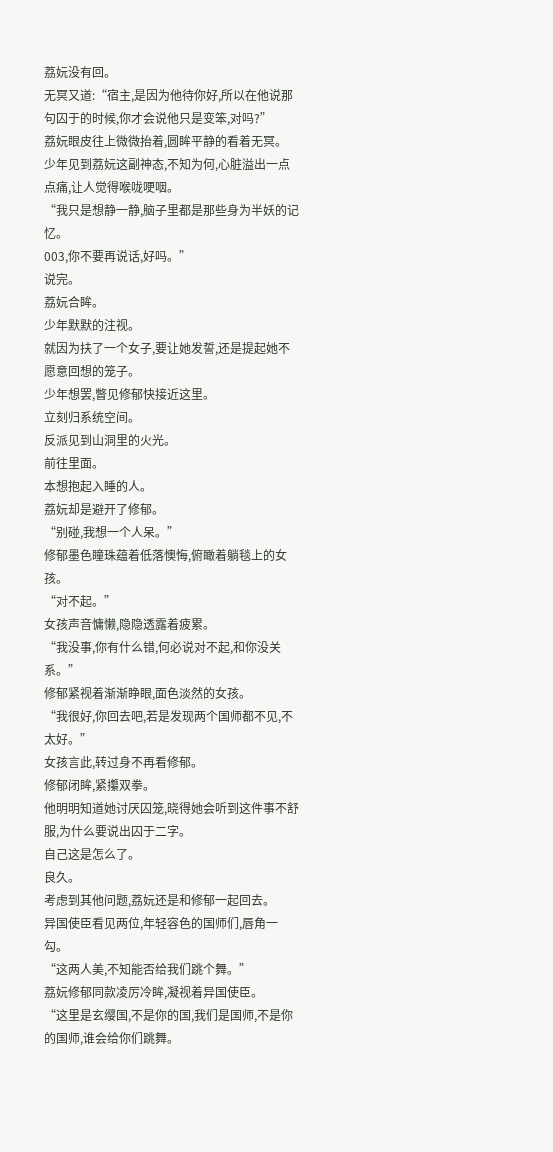荔妧没有回。
无冥又道:“宿主,是因为他待你好,所以在他说那句囚于的时候,你才会说他只是变笨,对吗?”
荔妧眼皮往上微微抬着,圆眸平静的看着无冥。
少年见到荔妧这副神态,不知为何,心脏溢出一点点痛,让人觉得喉咙哽咽。
“我只是想静一静,脑子里都是那些身为半妖的记忆。
003,你不要再说话,好吗。”
说完。
荔妧合眸。
少年默默的注视。
就因为扶了一个女子,要让她发誓,还是提起她不愿意回想的笼子。
少年想罢,瞥见修郁快接近这里。
立刻归系统空间。
反派见到山洞里的火光。
前往里面。
本想抱起入睡的人。
荔妧却是避开了修郁。
“别碰,我想一个人呆。”
修郁墨色瞳珠蕴着低落懊悔,俯瞰着躺毯上的女孩。
“对不起。”
女孩声音慵懒,隐隐透露着疲累。
“我没事,你有什么错,何必说对不起,和你没关系。”
修郁紧视着渐渐睁眼,面色淡然的女孩。
“我很好,你回去吧,若是发现两个国师都不见,不太好。”
女孩言此,转过身不再看修郁。
修郁闭眸,紧攥双拳。
他明明知道她讨厌囚笼,晓得她会听到这件事不舒服,为什么要说出囚于二字。
自己这是怎么了。
良久。
考虑到其他问题,荔妧还是和修郁一起回去。
异国使臣看见两位,年轻容色的国师们,唇角一勾。
“这两人美,不知能否给我们跳个舞。”
荔妧修郁同款凌厉冷眸,凝视着异国使臣。
“这里是玄缨国,不是你的国,我们是国师,不是你的国师,谁会给你们跳舞。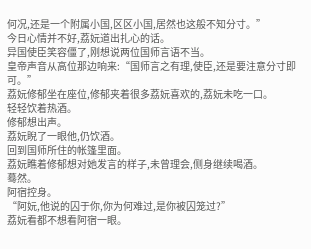何况,还是一个附属小国,区区小国,居然也这般不知分寸。”
今日心情并不好,荔妧道出扎心的话。
异国使臣笑容僵了,刚想说两位国师言语不当。
皇帝声音从高位那边响来:“国师言之有理,使臣,还是要注意分寸即可。”
荔妧修郁坐在座位,修郁夹着很多荔妧喜欢的,荔妧未吃一口。
轻轻饮着热酒。
修郁想出声。
荔妧睨了一眼他,仍饮酒。
回到国师所住的帐篷里面。
荔妧瞧着修郁想对她发言的样子,未曾理会,侧身继续喝酒。
蓦然。
阿宿控身。
“阿妧,他说的囚于你,你为何难过,是你被囚笼过?”
荔妧看都不想看阿宿一眼。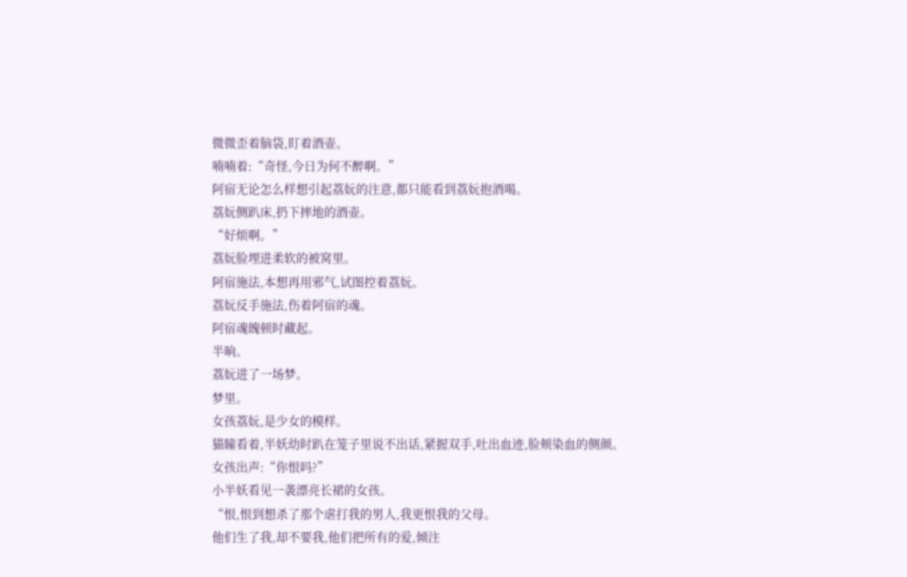微微歪着脑袋,盯着酒壶。
喃喃着:“奇怪,今日为何不醉啊。”
阿宿无论怎么样想引起荔妧的注意,都只能看到荔妧抱酒喝。
荔妧侧趴床,扔下摔地的酒壶。
“好烦啊。”
荔妧脸埋进柔软的被窝里。
阿宿施法,本想再用邪气,试图控着荔妧。
荔妧反手施法,伤着阿宿的魂。
阿宿魂魄顿时藏起。
半晌。
荔妧进了一场梦。
梦里。
女孩荔妧,是少女的模样。
猫瞳看着,半妖幼时趴在笼子里说不出话,紧握双手,吐出血迹,脸颊染血的侧颜。
女孩出声:“你恨吗?”
小半妖看见一袭漂亮长裙的女孩。
“恨,恨到想杀了那个虐打我的男人,我更恨我的父母。
他们生了我,却不要我,他们把所有的爱,倾注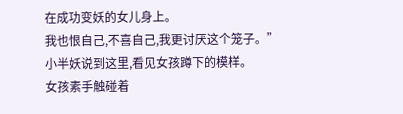在成功变妖的女儿身上。
我也恨自己,不喜自己,我更讨厌这个笼子。”
小半妖说到这里,看见女孩蹲下的模样。
女孩素手触碰着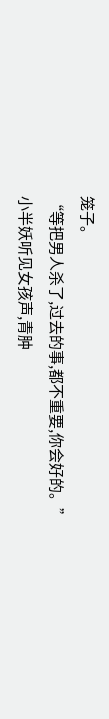笼子。
“等把男人杀了,过去的事,都不重要,你会好的。”
小半妖听见女孩声,青肿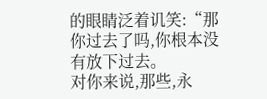的眼睛泛着讥笑:“那你过去了吗,你根本没有放下过去。
对你来说,那些,永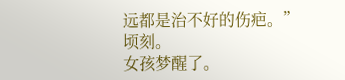远都是治不好的伤疤。”
顷刻。
女孩梦醒了。